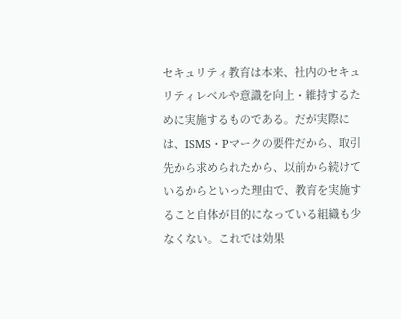セキュリティ教育は本来、社内のセキュリティレベルや意識を向上・維持するために実施するものである。だが実際には、ISMS・Pマークの要件だから、取引先から求められたから、以前から続けているからといった理由で、教育を実施すること自体が目的になっている組織も少なくない。これでは効果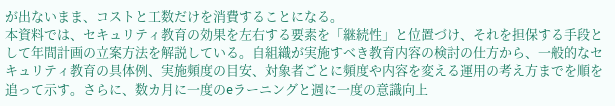が出ないまま、コストと工数だけを消費することになる。
本資料では、セキュリティ教育の効果を左右する要素を「継続性」と位置づけ、それを担保する手段として年間計画の立案方法を解説している。自組織が実施すべき教育内容の検討の仕方から、一般的なセキュリティ教育の具体例、実施頻度の目安、対象者ごとに頻度や内容を変える運用の考え方までを順を追って示す。さらに、数カ月に一度のeラーニングと週に一度の意識向上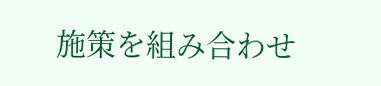施策を組み合わせ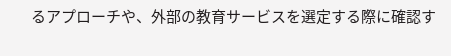るアプローチや、外部の教育サービスを選定する際に確認す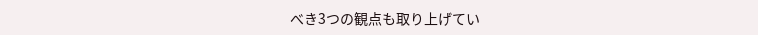べき3つの観点も取り上げてい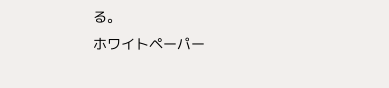る。
ホワイトペーパー